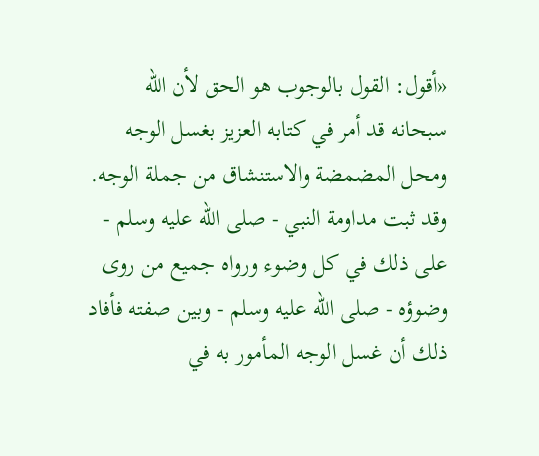«أقول: القول بالوجوب هو الحق لأن الله سبحانه قد أمر في كتابه العزيز بغسل الوجه ومحل المضمضة والاستنشاق من جملة الوجه. وقد ثبت مداومة النبي - صلى الله عليه وسلم - على ذلك في كل وضوء ورواه جميع من روى وضوؤه - صلى الله عليه وسلم - وبين صفته فأفاد ذلك أن غسل الوجه المأمور به في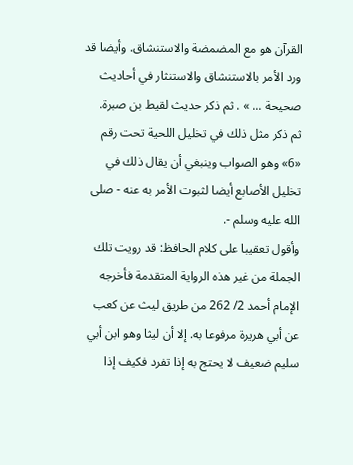القرآن هو مع المضمضة والاستنشاق. وأيضا قد ورد الأمر بالاستنشاق والاستنثار في أحاديث صحيحة ... » . ثم ذكر حديث لقيط بن صبرة.
ثم ذكر مثل ذلك في تخليل اللحية تحت رقم «6» وهو الصواب وينبغي أن يقال ذلك في تخليل الأصابع أيضا لثبوت الأمر به عنه - صلى الله عليه وسلم -.
وأقول تعقيبا على كلام الحافظ: قد رويت تلك الجملة من غير هذه الرواية المتقدمة فأخرجه الإمام أحمد 2/ 262 من طريق ليث عن كعب عن أبي هريرة مرفوعا به. إلا أن ليثا وهو ابن أبي سليم ضعيف لا يحتج به إذا تفرد فكيف إذا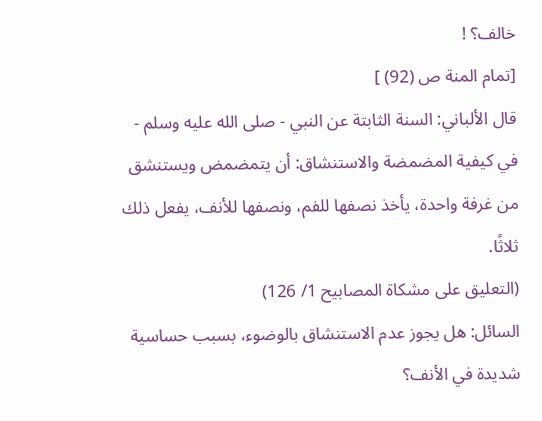خالف؟ !
[تمام المنة ص (92) ]
قال الألباني: السنة الثابتة عن النبي - صلى الله عليه وسلم - في كيفية المضمضة والاستنشاق: أن يتمضمض ويستنشق من غرفة واحدة، يأخذ نصفها للفم، ونصفها للأنف، يفعل ذلك ثلاثًا.
(التعليق على مشكاة المصابيح 1/ 126)
السائل: هل يجوز عدم الاستنشاق بالوضوء، بسبب حساسية شديدة في الأنف؟